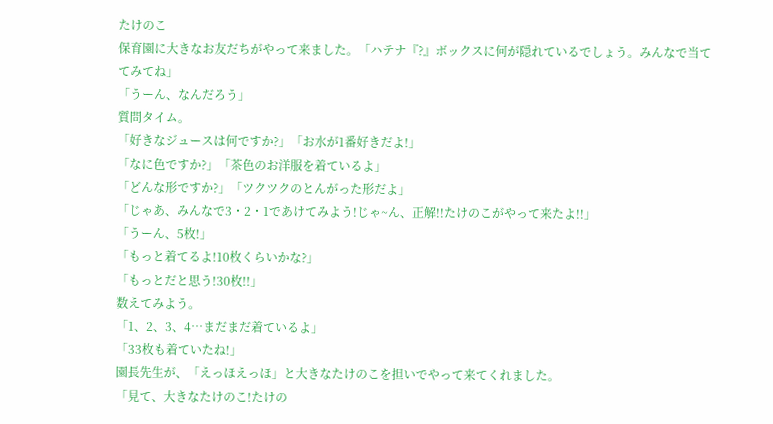たけのこ
保育園に大きなお友だちがやって来ました。「ハテナ『?』ボックスに何が隠れているでしょう。みんなで当ててみてね」
「うーん、なんだろう」
質問タイム。
「好きなジュースは何ですか?」「お水が1番好きだよ!」
「なに色ですか?」「茶色のお洋服を着ているよ」
「どんな形ですか?」「ツクツクのとんがった形だよ」
「じゃあ、みんなで3・2・1であけてみよう!じゃ~ん、正解!!たけのこがやって来たよ!!」
「うーん、5枚!」
「もっと着てるよ!10枚くらいかな?」
「もっとだと思う!30枚!!」
数えてみよう。
「1、2、3、4…まだまだ着ているよ」
「33枚も着ていたね!」
園長先生が、「えっほえっほ」と大きなたけのこを担いでやって来てくれました。
「見て、大きなたけのこ!たけの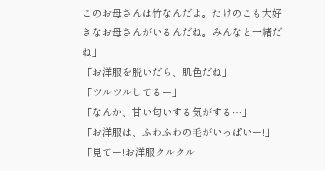このお母さんは竹なんだよ。たけのこも大好きなお母さんがいるんだね。みんなと一緒だね」
「お洋服を脱いだら、肌色だね」
「ツルツルしてるー」
「なんか、甘い匂いする気がする…」
「お洋服は、ふわふわの毛がいっぱいー!」
「見てー!お洋服クルクル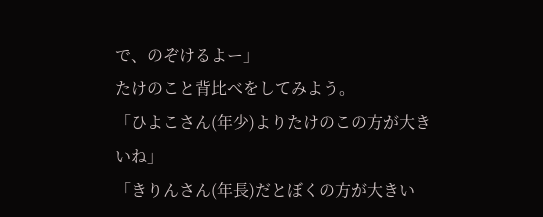で、のぞけるよー」
たけのこと背比べをしてみよう。
「ひよこさん(年少)よりたけのこの方が大きいね」
「きりんさん(年長)だとぼくの方が大きい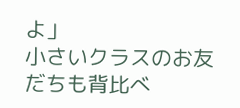よ」
小さいクラスのお友だちも背比べ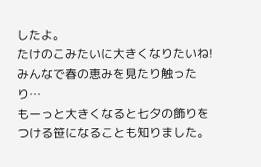したよ。
たけのこみたいに大きくなりたいね!
みんなで春の恵みを見たり触ったり…
もーっと大きくなると七夕の飾りをつける笹になることも知りました。